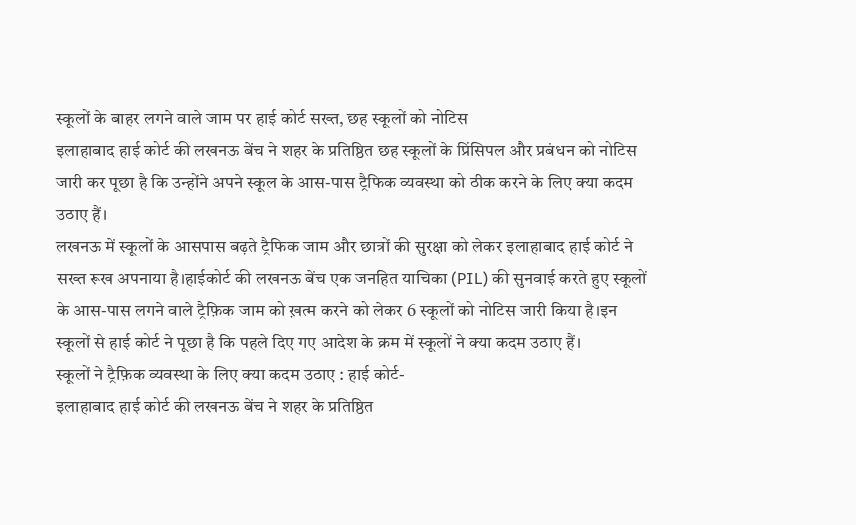स्कूलों के बाहर लगने वाले जाम पर हाई कोर्ट सख्त, छह स्कूलों को नोटिस
इलाहाबाद हाई कोर्ट की लखनऊ बेंच ने शहर के प्रतिष्ठित छह स्कूलों के प्रिंसिपल और प्रबंधन को नोटिस जारी कर पूछा है कि उन्होंने अपने स्कूल के आस-पास ट्रैफिक व्यवस्था को ठीक करने के लिए क्या कदम उठाए हैं।
लखनऊ में स्कूलों के आसपास बढ़ते ट्रैफिक जाम और छात्रों की सुरक्षा को लेकर इलाहाबाद हाई कोर्ट ने सख्त रूख अपनाया है।हाईकोर्ट की लखनऊ बेंच एक जनहित याचिका (PIL) की सुनवाई करते हुए स्कूलों के आस-पास लगने वाले ट्रैफ़िक जाम को ख़त्म करने को लेकर 6 स्कूलों को नोटिस जारी किया है।इन स्कूलों से हाई कोर्ट ने पूछा है कि पहले दिए गए आदेश के क्रम में स्कूलों ने क्या कदम उठाए हैं।
स्कूलों ने ट्रैफ़िक व्यवस्था के लिए क्या कदम उठाए : हाई कोर्ट-
इलाहाबाद हाई कोर्ट की लखनऊ बेंच ने शहर के प्रतिष्ठित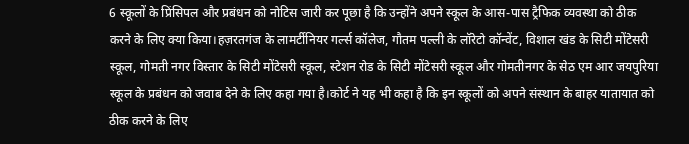6 स्कूलों के प्रिंसिपल और प्रबंधन को नोटिस जारी कर पूछा है कि उन्होंने अपने स्कूल के आस-पास ट्रैफिक व्यवस्था को ठीक करने के लिए क्या किया।हज़रतगंज के लामर्टीनियर गर्ल्स कॉलेज, गौतम पल्ली के लॉरेटो कॉन्वेंट, विशाल खंड के सिटी मोंटेसरी स्कूल, गोमती नगर विस्तार के सिटी मोंटेसरी स्कूल, स्टेशन रोड के सिटी मोंटेसरी स्कूल और गोमतीनगर के सेठ एम आर जयपुरिया स्कूल के प्रबंधन को जवाब देने के लिए कहा गया है।कोर्ट ने यह भी कहा है कि इन स्कूलों को अपने संस्थान के बाहर यातायात को ठीक करने के लिए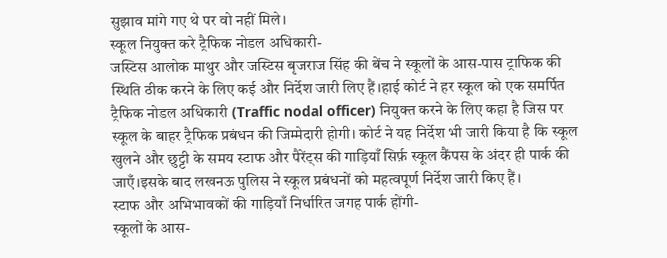सुझाव मांगे गए थे पर वो नहीं मिले।
स्कूल नियुक्त करे ट्रैफिक नोडल अधिकारी-
जस्टिस आलोक माथुर और जस्टिस बृजराज सिंह की बेंच ने स्कूलों के आस-पास ट्राफिक की स्थिति ठीक करने के लिए कई और निर्देश जारी लिए हैं।हाई कोर्ट ने हर स्कूल को एक समर्पित ट्रैफिक नोडल अधिकारी (Traffic nodal officer) नियुक्त करने के लिए कहा है जिस पर स्कूल के बाहर ट्रैफिक प्रबंधन की जिम्मेदारी होगी। कोर्ट ने यह निर्देश भी जारी किया है कि स्कूल खुलने और छुट्टी के समय स्टाफ और पैरेंट्स की गाड़ियाँ सिर्फ़ स्कूल कैंपस के अंदर ही पार्क की जाएँ।इसके बाद लखनऊ पुलिस ने स्कूल प्रबंधनों को महत्वपूर्ण निर्देश जारी किए हैं।
स्टाफ और अभिभावकों की गाड़ियाँ निर्धारित जगह पार्क होंगी-
स्कूलों के आस-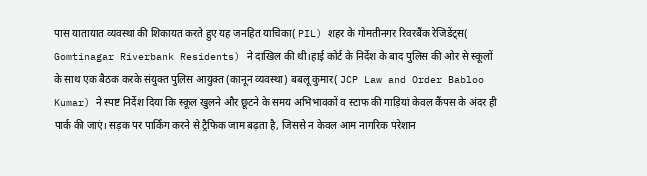पास यातायात व्यवस्था की शिकायत करते हुए यह जनहित याचिका( PIL) शहर के गोमतीनगर रिवरबैंक रेजिडेंट्स( Gomtinagar Riverbank Residents) ने दाखिल की थी।हाई कोर्ट के निर्देश के बाद पुलिस की ओर से स्कूलों के साथ एक बैठक करके संयुक्त पुलिस आयुक्त (कानून व्यवस्था) बबलू कुमार( JCP Law and Order Babloo Kumar) ने स्पष्ट निर्देश दिया कि स्कूल खुलने और छूटने के समय अभिभावकों व स्टाफ की गाड़ियां केवल कैंपस के अंदर ही पार्क की जाएं। सड़क पर पार्किंग करने से ट्रैफिक जाम बढ़ता है, जिससे न केवल आम नागरिक परेशान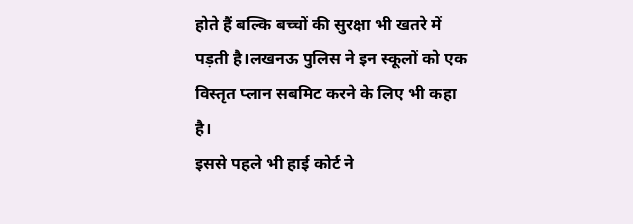होते हैं बल्कि बच्चों की सुरक्षा भी खतरे में पड़ती है।लखनऊ पुलिस ने इन स्कूलों को एक विस्तृत प्लान सबमिट करने के लिए भी कहा है।
इससे पहले भी हाई कोर्ट ने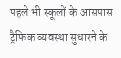पहले भी स्कूलों के आसपास ट्रैफिक व्यवस्था सुधारने के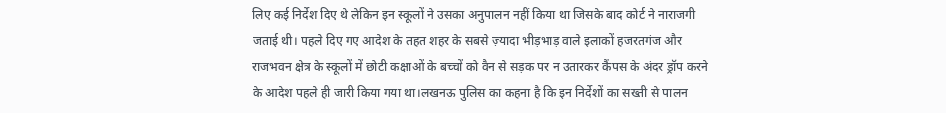लिए कई निर्देश दिए थे लेकिन इन स्कूलों ने उसका अनुपालन नहीं किया था जिसके बाद कोर्ट ने नाराजगी जताई थी। पहले दिए गए आदेश के तहत शहर के सबसे ज़्यादा भीड़भाड़ वाले इलाकों हजरतगंज और राजभवन क्षेत्र के स्कूलों में छोटी कक्षाओं के बच्चों को वैन से सड़क पर न उतारकर कैंपस के अंदर ड्रॉप करने के आदेश पहले ही जारी किया गया था।लखनऊ पुलिस का कहना है कि इन निर्देशों का सख्ती से पालन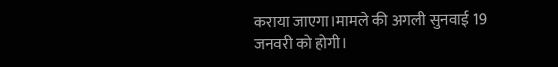कराया जाएगा।मामले की अगली सुनवाई 19 जनवरी को होगी।